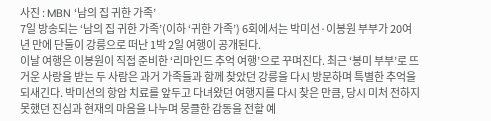사진 : MBN ‘남의 집 귀한 가족’
7일 방송되는 ‘남의 집 귀한 가족’(이하 ‘귀한 가족’) 6회에서는 박미선·이봉원 부부가 20여 년 만에 단둘이 강릉으로 떠난 1박 2일 여행이 공개된다.
이날 여행은 이봉원이 직접 준비한 ‘리마인드 추억 여행’으로 꾸며진다. 최근 ‘봉미 부부’로 뜨거운 사랑을 받는 두 사람은 과거 가족들과 함께 찾았던 강릉을 다시 방문하며 특별한 추억을 되새긴다. 박미선의 항암 치료를 앞두고 다녀왔던 여행지를 다시 찾은 만큼, 당시 미처 전하지 못했던 진심과 현재의 마음을 나누며 뭉클한 감동을 전할 예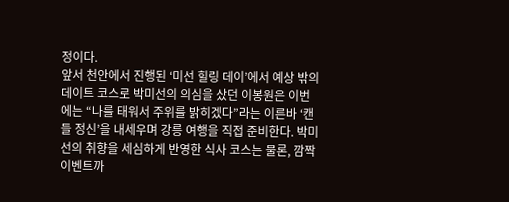정이다.
앞서 천안에서 진행된 ‘미선 힐링 데이’에서 예상 밖의 데이트 코스로 박미선의 의심을 샀던 이봉원은 이번에는 “나를 태워서 주위를 밝히겠다”라는 이른바 ‘캔들 정신’을 내세우며 강릉 여행을 직접 준비한다. 박미선의 취향을 세심하게 반영한 식사 코스는 물론, 깜짝이벤트까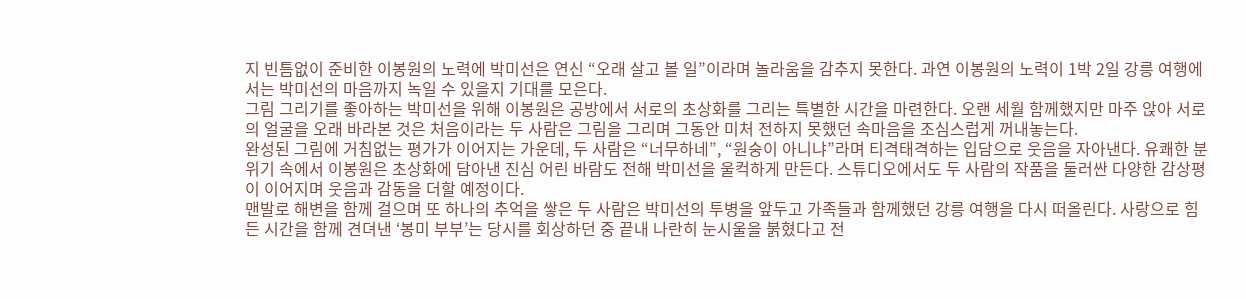지 빈틈없이 준비한 이봉원의 노력에 박미선은 연신 “오래 살고 볼 일”이라며 놀라움을 감추지 못한다. 과연 이봉원의 노력이 1박 2일 강릉 여행에서는 박미선의 마음까지 녹일 수 있을지 기대를 모은다.
그림 그리기를 좋아하는 박미선을 위해 이봉원은 공방에서 서로의 초상화를 그리는 특별한 시간을 마련한다. 오랜 세월 함께했지만 마주 앉아 서로의 얼굴을 오래 바라본 것은 처음이라는 두 사람은 그림을 그리며 그동안 미처 전하지 못했던 속마음을 조심스럽게 꺼내놓는다.
완성된 그림에 거침없는 평가가 이어지는 가운데, 두 사람은 “너무하네”, “원숭이 아니냐”라며 티격태격하는 입담으로 웃음을 자아낸다. 유쾌한 분위기 속에서 이봉원은 초상화에 담아낸 진심 어린 바람도 전해 박미선을 울컥하게 만든다. 스튜디오에서도 두 사람의 작품을 둘러싼 다양한 감상평이 이어지며 웃음과 감동을 더할 예정이다.
맨발로 해변을 함께 걸으며 또 하나의 추억을 쌓은 두 사람은 박미선의 투병을 앞두고 가족들과 함께했던 강릉 여행을 다시 떠올린다. 사랑으로 힘든 시간을 함께 견뎌낸 ‘봉미 부부’는 당시를 회상하던 중 끝내 나란히 눈시울을 붉혔다고 전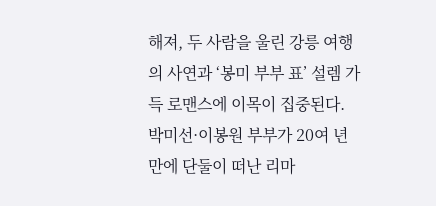해져, 두 사람을 울린 강릉 여행의 사연과 ‘봉미 부부 표’ 설렘 가득 로맨스에 이목이 집중된다.
박미선·이봉원 부부가 20여 년 만에 단둘이 떠난 리마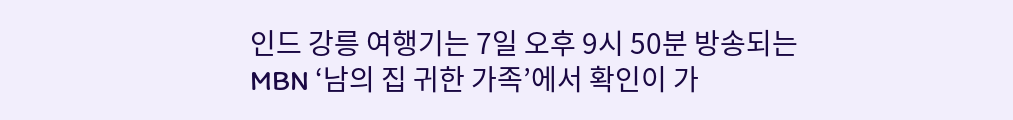인드 강릉 여행기는 7일 오후 9시 50분 방송되는 MBN ‘남의 집 귀한 가족’에서 확인이 가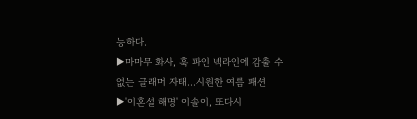능하다.
▶마마무 화사, 훅 파인 넥라인에 감출 수 없는 글래머 자태…시원한 여름 패션
▶'이혼설 해명' 이솔이, 또다시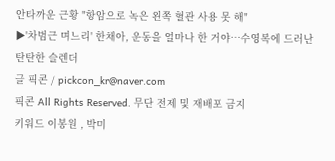안타까운 근황 "항암으로 녹은 왼쪽 혈관 사용 못 해"
▶'차범근 며느리' 한채아, 운동을 얼마나 한 거야…수영복에 드러난 탄탄한 슬렌더
글 픽콘 / pickcon_kr@naver.com
픽콘 All Rights Reserved. 무단 전제 및 재배포 금지
키워드 이봉원 , 박미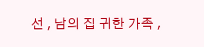선 , 남의 집 귀한 가족 ,